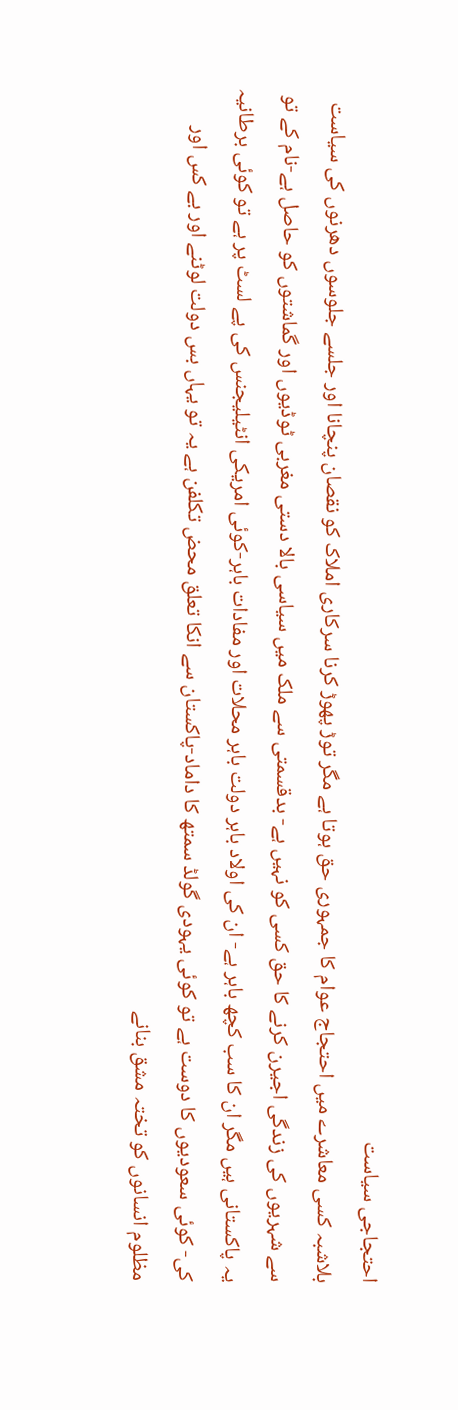احتجاجی سیاست
بلاشبہ کسی معاشرے میں احتجاج عوام کا جمہوری حق ہوتا ہے مگر توڑ پھوڑ کرنا سرکاری املاک کو نقصان پنچانا اور جلسے جلوسوں دھرنوں کی سیاست سے شہریوں کی زندگی اجیرن کرنے کا حق کسی کو نہیں ہے- بدقسمتی سے ملک میں سیاسی بالا دستی مغربی ٹوڈیوں اور گماشتوں کو حاصل ہے-نام کے تو یہ پاکستانی ہیں مگر ان کا سب کچھ باہر ہے- ان کی اولاد باہر دولت باہر محلات اور مفادات باہر-کوئی امریکی انٹیلیجنس کی پے لسٹ پر ہے تو کوئی برطانیہ کی- کوئی سعودیوں کا دوست ہے تو کوئی یہودی گولڈ سمتھ کا داماد-پاکستان سے انکا تعلق محض تکلفن ہے یہ تو یہاں بس دولت لوٹنے اور بے کس اور مظلوم انسانوں کو تختہ مشق بنانے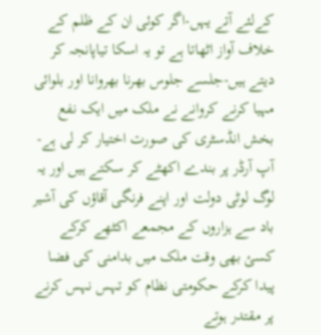کےلئے آتے یہں-اگر کوئی ان کے ظلم کے خلاف آواز اٹھاتا ہے تو یہ اسکا تیاپانجہ کر دیتے ہیں-جلسے جلوس بھرنا بھروانا اور بلوائی مہیا کرنے کروانے نے ملک میں ایک نفع بخش انڈسٹری کی صورت اختیار کر لی ہے-آپ آرڈر پر بندے اکھٹے کر سکتے ہیں اور یہ لوگ لوٹی دولت اور اپنے فرنگی آقاؤں کی آشیر باد سے ہزاروں کے مجمعے اکٹھے کرکے کسئ بھی وقت ملک میں بدامنی کی فضا پیدا کرکے حکومتی نظام کو تہس نہس کرنے پر مقتدر ہوتے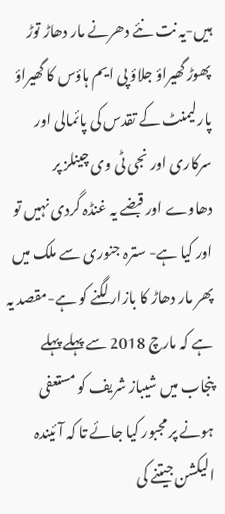ہیں-یہ نت نئے دھرنے مار دھاڑ توڑ پھوڑ گھیراؤ جلاؤ پی ایم ہاؤس کا گھیراؤ پارلیمنٹ کے تقدس کی پائمالی اور سرکاری اور نجی ٹی وی چینلز پر دھاوے اور قبضے یہ غنڈہ گردی نہیں تو اور کیا ہے- سترہ جنوری سے ملک میں پھر مار دھاڑ کا بازار لگنے کو ہے-مقصد یہ ہے کہ مارچ 2018 سے پہلے پہلے پنجاب میں شیباز شریف کو مستعفی ہونے پر مجبور کیا جائے تا کہ آئیندہ الیکشن جیتنے کی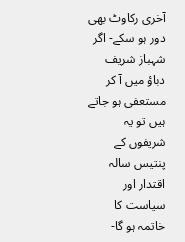آخری رکاوٹ بھی دور ہو سکے- اگر شہباز شریف دباؤ میں آ کر مستعفی ہو جاتے ہیں تو یہ شریفوں کے پنتیس سالہ اقتدار اور سیاست کا خاتمہ ہو گا-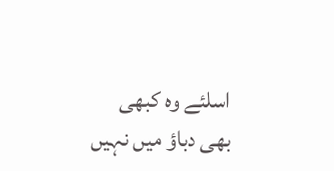اسلئے وہ کبھی بھی دباؤ میں نہیں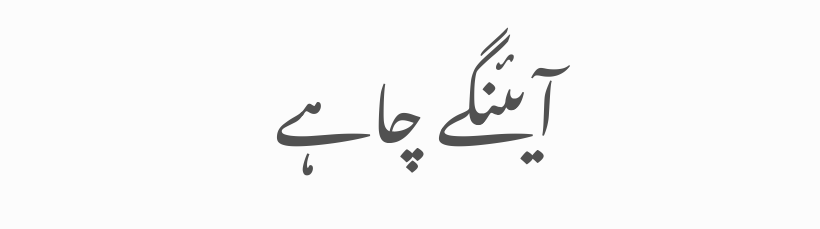آیئنگے چاہے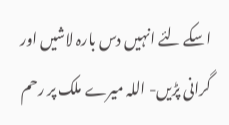اسکے لئے انہیں دس بارہ لاشیں اور گرانی پڑیں- اللہ میرے ملک پر رحم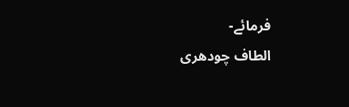فرمائے-
الطاف چودھری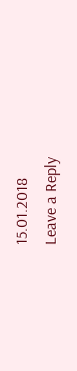15.01.2018
Leave a Reply